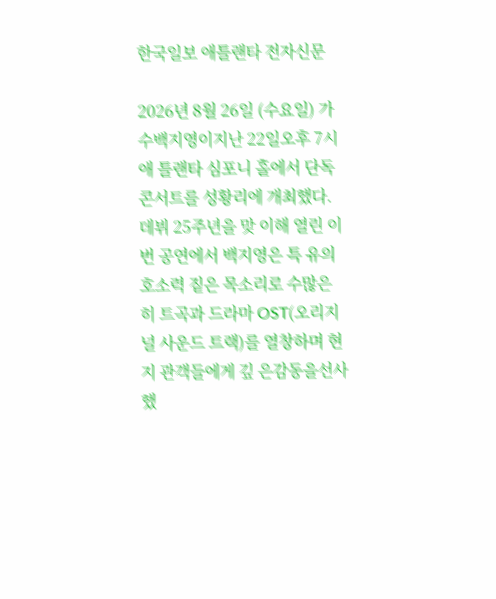한국일보 애틀랜타 전자신문

2026년 8월 26일 (수요일) 가수백지영이지난 22일오후 7시애 틀랜타 심포니 홀에서 단독 콘서트를 성황리에 개최했다. 데뷔 25주년을 맞 이해 열린 이번 공연에서 백지영은 특 유의 호소력 짙은 목소리로 수많은 히 트곡과 드라마 OST(오리지널 사운드 트랙)를 열창하며 현지 관객들에게 깊 은감동을선사했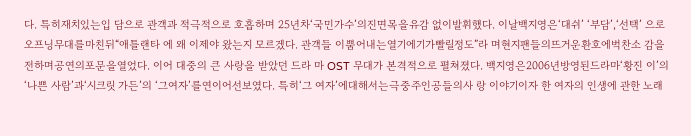다. 특히재치있는입 담으로 관객과 적극적으로 호흡하며 25년차‘국민가수’의진면목을유감 없이발휘했다. 이날백지영은‘대쉬’ ‘부담’,‘선택’ 으로오프닝무대를마친뒤“애틀랜타 에 왜 이제야 왔는지 모르겠다. 관객들 이뿜어내는열기에기가빨릴정도”라 며현지팬들의뜨거운환호에벅찬소 감을전하며공연의포문을열었다. 이어 대중의 큰 사랑을 받았던 드라 마 OST 무대가 본격적으로 펼쳐졌다. 백지영은2006년방영된드라마‘황진 이’의‘나쁜 사람’과‘시크릿 가든’의 ‘그여자’를연이어선보였다. 특히‘그 여자’에대해서는극중주인공들의사 랑 이야기이자 한 여자의 인생에 관한 노래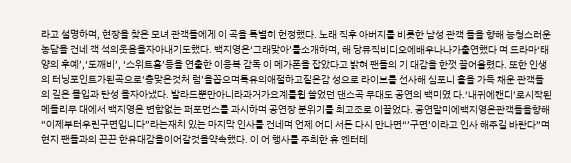라고 설명하며, 현장을 찾은 모녀 관객들에게 이 곡을 특별히 헌정했다. 노래 직후 아버지를 비롯한 남성 관객 들을 향해 능청스러운 농담을 건네 객 석의웃음을자아내기도했다. 백지영은‘그래맞아’를소개하며, 해 당뮤직비디오에배우나나가출연했다 며 드라마‘태양의 후예’,‘도깨비’, ‘스위트홈’등을 연출한 이응복 감독 이 메가폰을 잡았다고 밝혀 팬들의 기 대감을 한껏 끌어올렸다. 또한 인생의 터닝포인트가된곡으로‘총맞은것처 럼’을꼽으며특유의애절하고짙은감 성으로 라이브를 선사해 심포니 홀을 가득 채운 관객들의 깊은 몰입과 탄성 을자아냈다. 발라드뿐만아니라과거가요계를휩 쓸었던 댄스곡 무대도 공연의 백미였 다.‘내귀에캔디’로시작된메들리무 대에서 백지영은 변함없는 퍼포먼스를 과시하며 공연장 분위기를 최고조로 이끌었다. 공연말미에백지영은관객들을향해 “이제부터우린구면입니다”라는재치 있는 마지막 인사를 건네며 언제 어디 서든 다시 만나면“’구면’이라고 인사 해주길 바란다”며 현지 팬들과의 끈끈 한유대감을이어갈것을약속했다. 이 어 행사를 주최한 휴 엔터테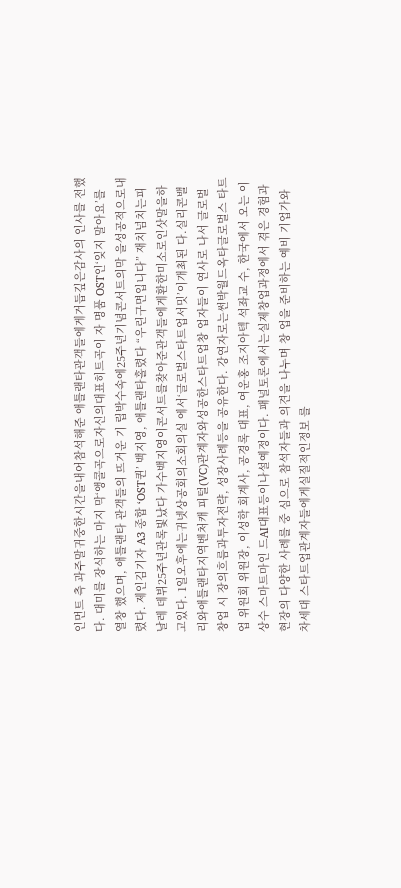인먼트 측 과주말귀중한시간을내어참석해준 애틀랜타관객들에게거듭깊은감사의 인사를 전했다. 대미를 장식하는 마지 막‘앵콜곡으로자신의대표히트곡이 자 명품 OST인‘잊지 말아요’를 열창 했으며, 애틀랜타 관객들의 뜨거운 기 립박수속에25주년기념콘서트의막 을성공적으로내렸다. 제인김기자 A3 종합 ‘OST퀸’ 백지영, 애틀랜타홀렸다 “우린구면입니다” 재치넘치는피날레 데뷔25주년관록빛났다 가수백지영이콘서트를찾아준관객들에게환한미소로인삿말을하고있다. 1일오후에는귀넷상공회의소회의실 에서‘글로벌스타트업서밋’이개최된 다.실리콘밸리와애틀랜타지역벤처캐 피털(VC)관계자와성공한스타트업창 업자들이 연사로 나서 글로벌 창업 시 장의흐름과투자전략, 성장사례등을 공유한다. 강연자로는썬박월드옥타글로벌스 타트업 위원회 위원장, 이성학 회계사, 공경록 대표, 여운홍 조지아텍 석좌교 수, 한국에서 오는 이상수 스마트마인 드AI대표등이나설예정이다. 패널토론에서는실제창업과정에서 겪은 경험과 현장의 다양한 사례를 중 심으로 참석자들과 의견을 나누며 창 업을 준비하는 예비 기업가와 차세대 스타트업관계자들에게실질적인정보 를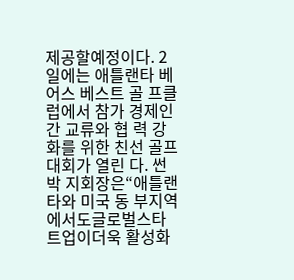제공할예정이다. 2일에는 애틀랜타 베어스 베스트 골 프클럽에서 참가 경제인 간 교류와 협 력 강화를 위한 친선 골프대회가 열린 다. 썬 박 지회장은“애틀랜타와 미국 동 부지역에서도글로벌스타트업이더욱 활성화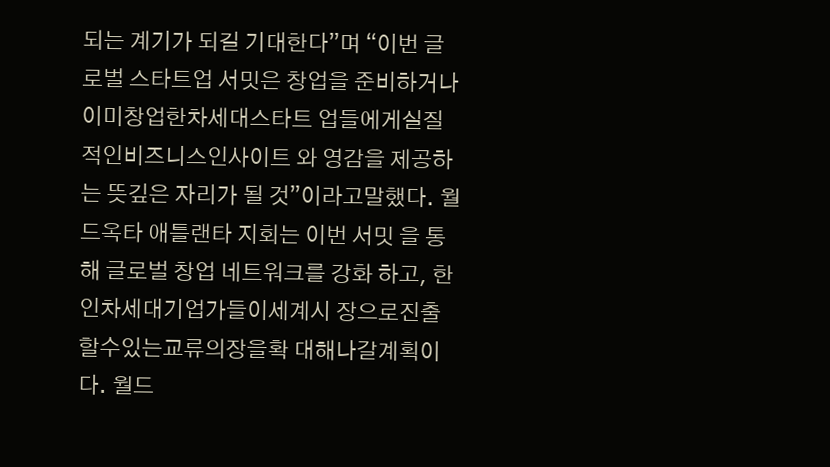되는 계기가 되길 기대한다”며 “이번 글로벌 스타트업 서밋은 창업을 준비하거나이미창업한차세대스타트 업들에게실질적인비즈니스인사이트 와 영감을 제공하는 뜻깊은 자리가 될 것”이라고말했다. 월드옥타 애틀랜타 지회는 이번 서밋 을 통해 글로벌 창업 네트워크를 강화 하고, 한인차세대기업가들이세계시 장으로진출할수있는교류의장을확 대해나갈계획이다. 월드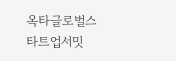옥타글로벌스타트업서밋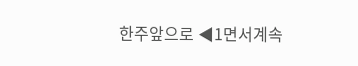한주앞으로 ◀1면서계속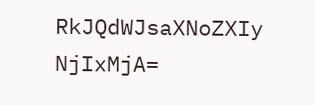RkJQdWJsaXNoZXIy NjIxMjA=